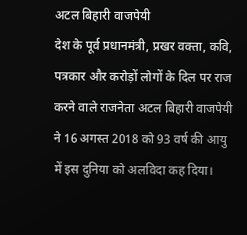अटल बिहारी वाजपेयी
देश के पूर्व प्रधानमंत्री, प्रखर वक्ता, कवि, पत्रकार और करोड़ों लोगों के दिल पर राज करने वाले राजनेता अटल बिहारी वाजपेयी ने 16 अगस्त 2018 को 93 वर्ष की आयु में इस दुनिया को अलविदा कह दिया।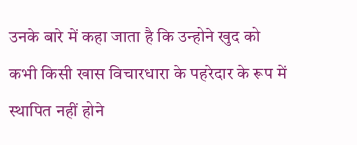उनके बारे में कहा जाता है कि उन्होने खुद को कभी किसी खास विचारधारा के पहरेदार के रूप में स्थापित नहीं होने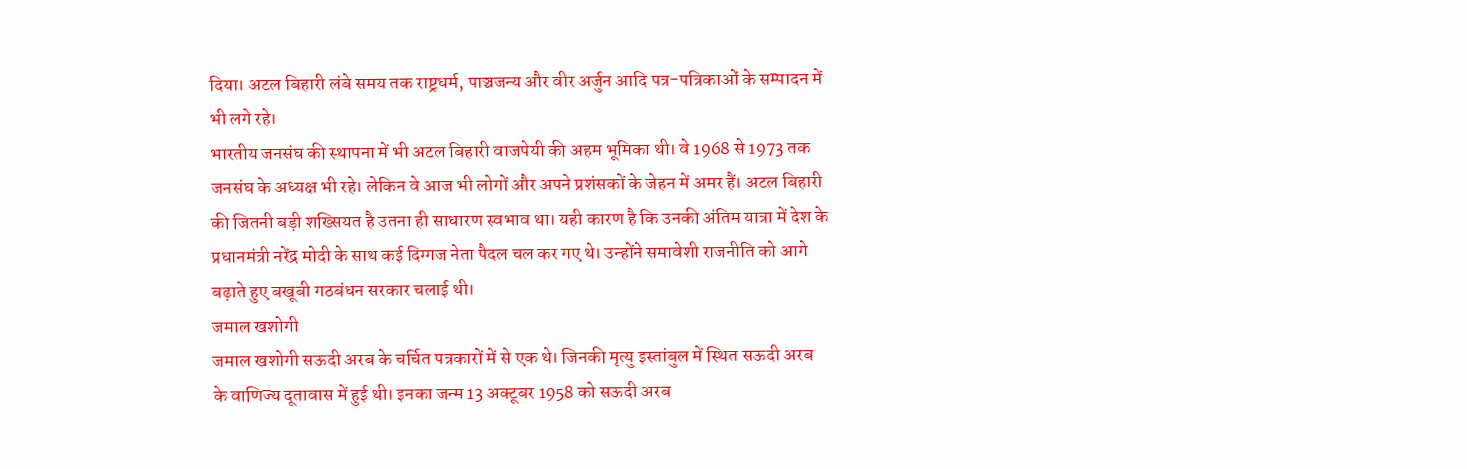दिया। अटल बिहारी लंबे समय तक राष्ट्रधर्म, पाञ्चजन्य और वीर अर्जुन आदि पत्र-पत्रिकाओं के सम्पादन में भी लगे रहे।
भारतीय जनसंघ की स्थापना में भी अटल बिहारी वाजपेयी की अहम भूमिका थी। वे 1968 से 1973 तक जनसंघ के अध्यक्ष भी रहे। लेकिन वे आज भी लोगों और अपने प्रशंसकों के जेहन में अमर हैं। अटल बिहारी की जितनी बड़ी शख्सियत है उतना ही साधारण स्वभाव था। यही कारण है कि उनकी अंतिम यात्रा में देश के प्रधानमंत्री नरेंद्र मोदी के साथ कई दिग्गज नेता पैदल चल कर गए थे। उन्होंने समावेशी राजनीति को आगे बढ़ाते हुए बखूबी गठबंधन सरकार चलाई थी।
जमाल खशोगी
जमाल खशोगी सऊदी अरब के चर्चित पत्रकारों में से एक थे। जिनकी मृत्यु इस्तांबुल में स्थित सऊदी अरब के वाणिज्य दूतावास में हुई थी। इनका जन्म 13 अक्टूबर 1958 को सऊदी अरब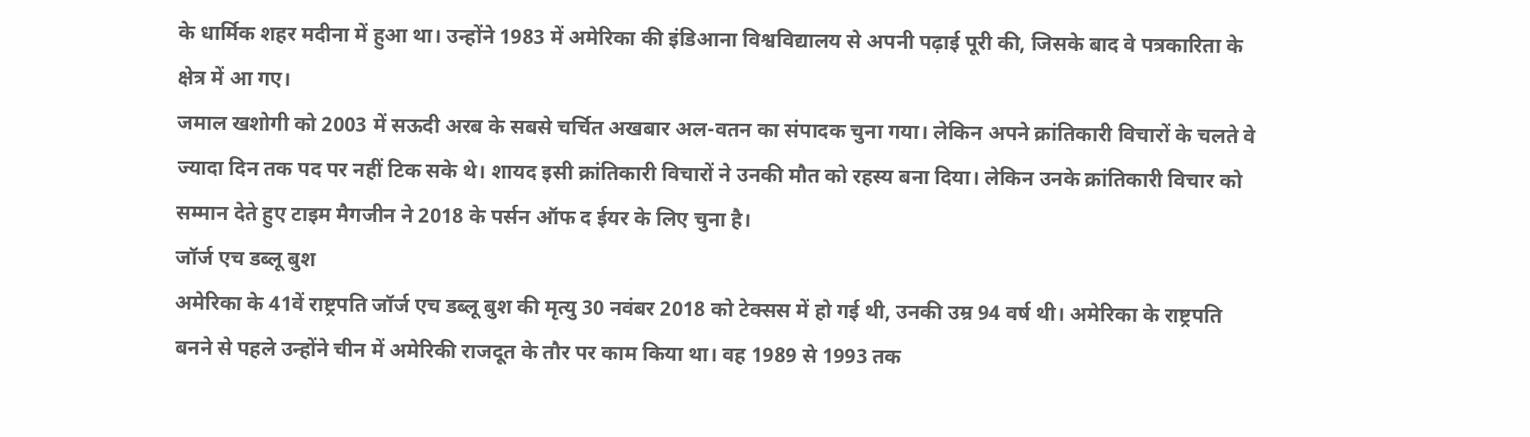के धार्मिक शहर मदीना में हुआ था। उन्होंने 1983 में अमेरिका की इंडिआना विश्वविद्यालय से अपनी पढ़ाई पूरी की, जिसके बाद वे पत्रकारिता के क्षेत्र में आ गए।
जमाल खशोगी को 2003 में सऊदी अरब के सबसे चर्चित अखबार अल-वतन का संपादक चुना गया। लेकिन अपने क्रांतिकारी विचारों के चलते वे ज्यादा दिन तक पद पर नहीं टिक सके थे। शायद इसी क्रांतिकारी विचारों ने उनकी मौत को रहस्य बना दिया। लेकिन उनके क्रांतिकारी विचार को सम्मान देते हुए टाइम मैगजीन ने 2018 के पर्सन ऑफ द ईयर के लिए चुना है।
जॉर्ज एच डब्लू बुश
अमेरिका के 41वें राष्ट्रपति जॉर्ज एच डब्लू बुश की मृत्यु 30 नवंबर 2018 को टेक्सस में हो गई थी, उनकी उम्र 94 वर्ष थी। अमेरिका के राष्ट्रपति बनने से पहले उन्होंने चीन में अमेरिकी राजदूत के तौर पर काम किया था। वह 1989 से 1993 तक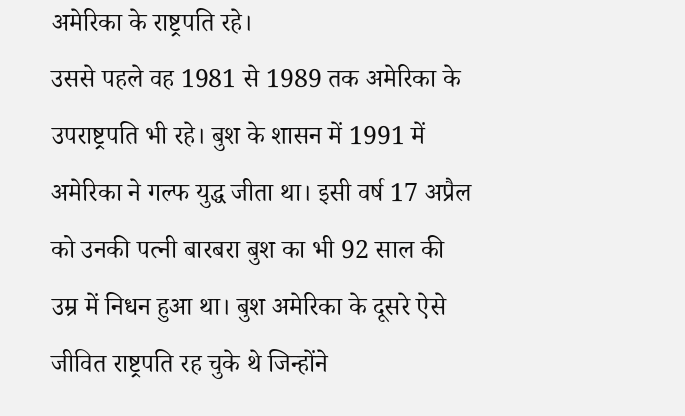अमेरिका के राष्ट्रपति रहे।
उससे पहले वह 1981 से 1989 तक अमेरिका के उपराष्ट्रपति भी रहे। बुश के शासन में 1991 में अमेरिका ने गल्फ युद्ध जीता था। इसी वर्ष 17 अप्रैल को उनकी पत्नी बारबरा बुश का भी 92 साल की उम्र में निधन हुआ था। बुश अमेरिका के दूसरे ऐसे जीवित राष्ट्रपति रह चुके थे जिन्होंने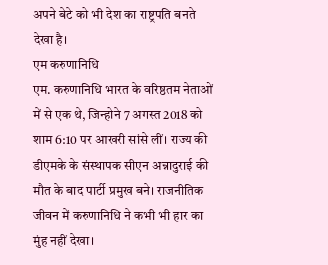अपने बेटे को भी देश का राष्ट्रपति बनते देखा है।
एम करुणानिधि
एम. करुणानिधि भारत के वरिष्ठतम नेताओं में से एक थे, जिन्होने 7 अगस्त 2018 को शाम 6:10 पर आखरी सांसे लीं। राज्य की डीएमके के संस्थापक सीएन अन्नादुराई की मौत के बाद पार्टी प्रमुख बने। राजनीतिक जीवन में करुणानिधि ने कभी भी हार का मुंह नहीं देखा।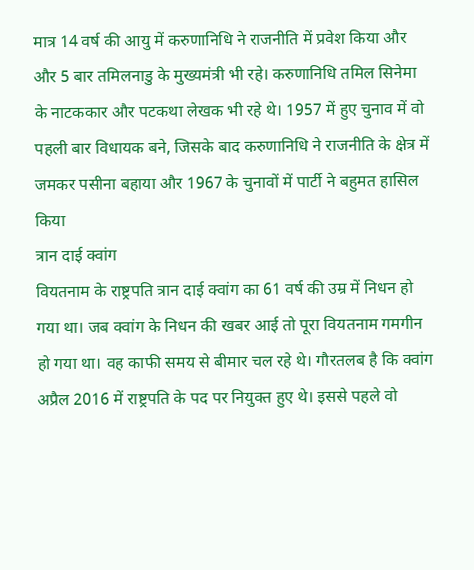मात्र 14 वर्ष की आयु में करुणानिधि ने राजनीति में प्रवेश किया और और 5 बार तमिलनाडु के मुख्यमंत्री भी रहे। करुणानिधि तमिल सिनेमा के नाटककार और पटकथा लेखक भी रहे थे। 1957 में हुए चुनाव में वो पहली बार विधायक बने, जिसके बाद करुणानिधि ने राजनीति के क्षेत्र में जमकर पसीना बहाया और 1967 के चुनावों में पार्टी ने बहुमत हासिल किया
त्रान दाई क्वांग
वियतनाम के राष्ट्रपति त्रान दाई क्वांग का 61 वर्ष की उम्र में निधन हो गया था। जब क्वांग के निधन की खबर आई तो पूरा वियतनाम गमगीन हो गया था। वह काफी समय से बीमार चल रहे थे। गौरतलब है कि क्वांग अप्रैल 2016 में राष्ट्रपति के पद पर नियुक्त हुए थे। इससे पहले वो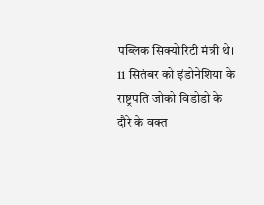पब्लिक सिक्योरिटी मंत्री थे। 11 सितंबर को इंडोनेशिया के राष्ट्रपति जोको विडोडो के दौरे के वक्त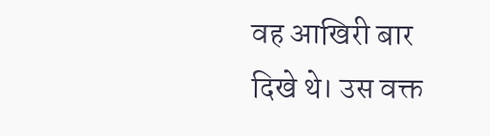वह आखिरी बार दिखे थे। उस वक्त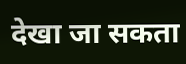देखा जा सकता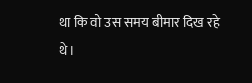था कि वो उस समय बीमार दिख रहे थे।